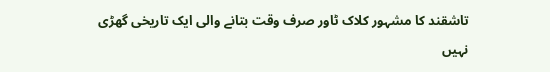تاشقند کا مشہور کلاک ٹاور صرف وقت بتانے والی ایک تاریخی گھڑی نہیں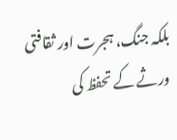بلکہ جنگ، ہجرت اور ثقافتی ورثے کے تحفظ کی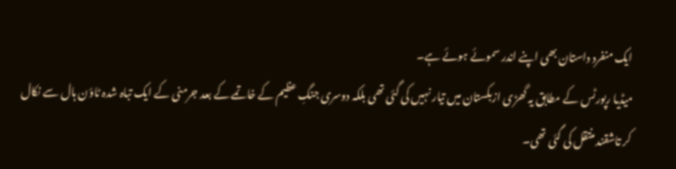ایک منفرد داستان بھی اپنے اندر سموئے ہوئے ہے۔
میڈیا رپورٹس کے مطابق یہ گھڑی ازبکستان میں تیار نہیں کی گئی تھی بلکہ دوسری جنگِ عظیم کے خاتمے کے بعد جرمنی کے ایک تباہ شدہ ٹاؤن ہال سے نکال کر تاشقند منتقل کی گئی تھی۔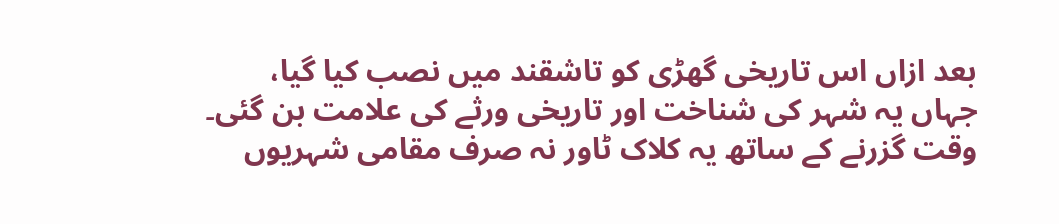بعد ازاں اس تاریخی گھڑی کو تاشقند میں نصب کیا گیا، جہاں یہ شہر کی شناخت اور تاریخی ورثے کی علامت بن گئی۔ وقت گزرنے کے ساتھ یہ کلاک ٹاور نہ صرف مقامی شہریوں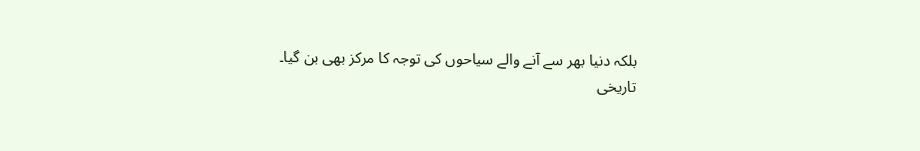بلکہ دنیا بھر سے آنے والے سیاحوں کی توجہ کا مرکز بھی بن گیا۔
تاریخی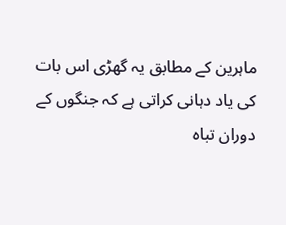ماہرین کے مطابق یہ گھڑی اس بات کی یاد دہانی کراتی ہے کہ جنگوں کے دوران تباہ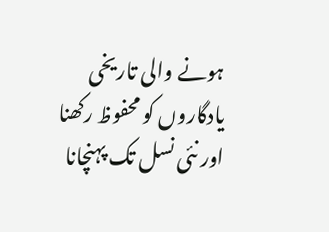ہونے والی تاریخی یادگاروں کو محفوظ رکھنا اور نئی نسل تک پہنچانا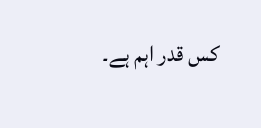کس قدر اہم ہے۔